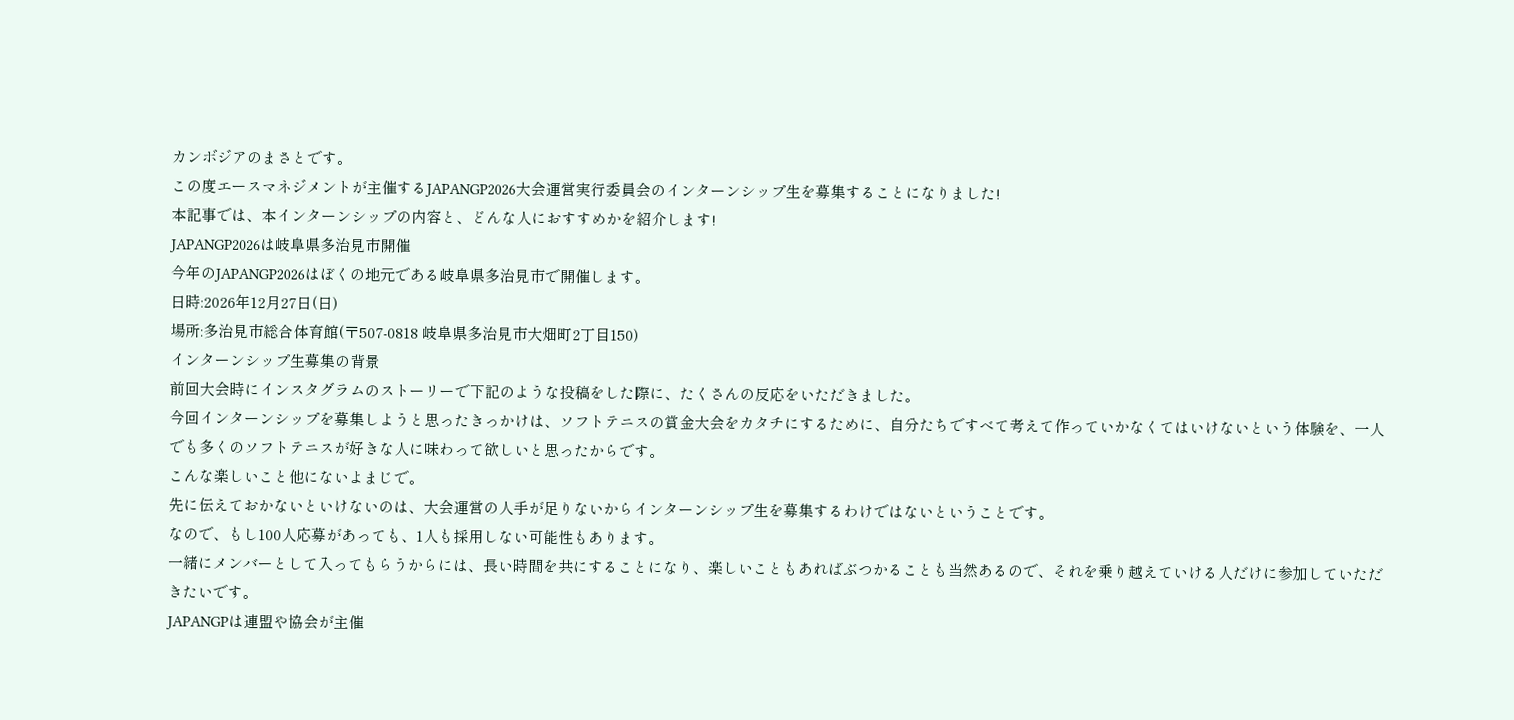カンボジアのまさとです。
この度エースマネジメントが主催するJAPANGP2026大会運営実行委員会のインターンシップ生を募集することになりました!
本記事では、本インターンシップの内容と、どんな人におすすめかを紹介します!
JAPANGP2026は岐阜県多治見市開催
今年のJAPANGP2026はぼくの地元である岐阜県多治見市で開催します。
日時:2026年12月27日(日)
場所:多治見市総合体育館(〒507-0818 岐阜県多治見市大畑町2丁目150)
インターンシップ生募集の背景
前回大会時にインスタグラムのストーリーで下記のような投稿をした際に、たくさんの反応をいただきました。
今回インターンシップを募集しようと思ったきっかけは、ソフトテニスの賞金大会をカタチにするために、自分たちですべて考えて作っていかなくてはいけないという体験を、一人でも多くのソフトテニスが好きな人に味わって欲しいと思ったからです。
こんな楽しいこと他にないよまじで。
先に伝えておかないといけないのは、大会運営の人手が足りないからインターンシップ生を募集するわけではないということです。
なので、もし100人応募があっても、1人も採用しない可能性もあります。
一緒にメンバーとして入ってもらうからには、長い時間を共にすることになり、楽しいこともあればぶつかることも当然あるので、それを乗り越えていける人だけに参加していただきたいです。
JAPANGPは連盟や協会が主催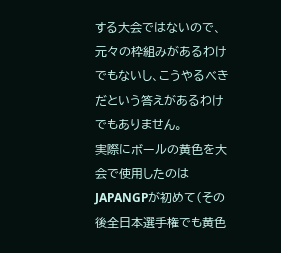する大会ではないので、元々の枠組みがあるわけでもないし、こうやるべきだという答えがあるわけでもありません。
実際にボールの黄色を大会で使用したのはJAPANGPが初めて(その後全日本選手権でも黄色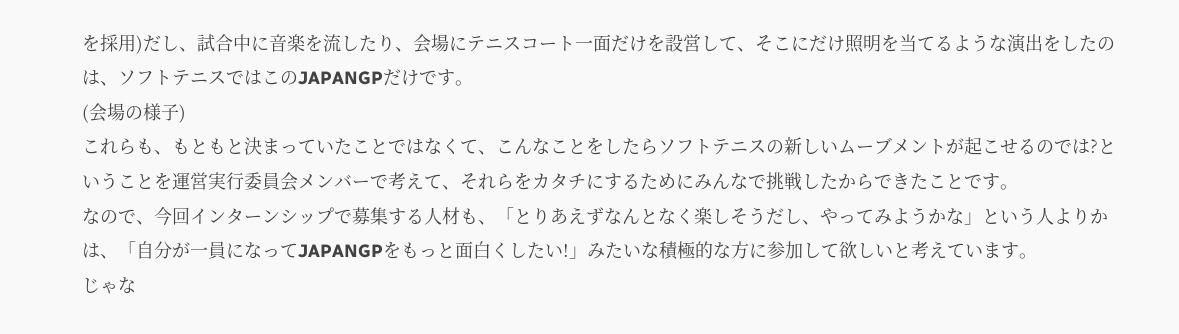を採用)だし、試合中に音楽を流したり、会場にテニスコート一面だけを設営して、そこにだけ照明を当てるような演出をしたのは、ソフトテニスではこのJAPANGPだけです。
(会場の様子)
これらも、もともと決まっていたことではなくて、こんなことをしたらソフトテニスの新しいムーブメントが起こせるのでは?ということを運営実行委員会メンバーで考えて、それらをカタチにするためにみんなで挑戦したからできたことです。
なので、今回インターンシップで募集する人材も、「とりあえずなんとなく楽しそうだし、やってみようかな」という人よりかは、「自分が一員になってJAPANGPをもっと面白くしたい!」みたいな積極的な方に参加して欲しいと考えています。
じゃな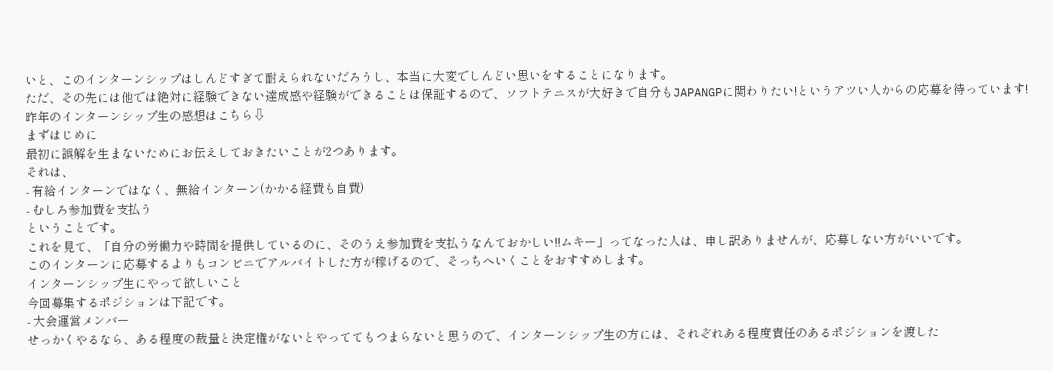いと、このインターンシップはしんどすぎて耐えられないだろうし、本当に大変でしんどい思いをすることになります。
ただ、その先には他では絶対に経験できない達成感や経験ができることは保証するので、ソフトテニスが大好きで自分もJAPANGPに関わりたい!というアツい人からの応募を待っています!
昨年のインターンシップ生の感想はこちら⇩
まずはじめに
最初に誤解を生まないためにお伝えしておきたいことが2つあります。
それは、
- 有給インターンではなく、無給インターン(かかる経費も自費)
- むしろ参加費を支払う
ということです。
これを見て、「自分の労働力や時間を提供しているのに、そのうえ参加費を支払うなんておかしい!!ムキー」ってなった人は、申し訳ありませんが、応募しない方がいいです。
このインターンに応募するよりもコンビニでアルバイトした方が稼げるので、そっちへいくことをおすすめします。
インターンシップ生にやって欲しいこと
今回募集するポジションは下記です。
- 大会運営メンバー
せっかくやるなら、ある程度の裁量と決定権がないとやっててもつまらないと思うので、インターンシップ生の方には、それぞれある程度責任のあるポジションを渡した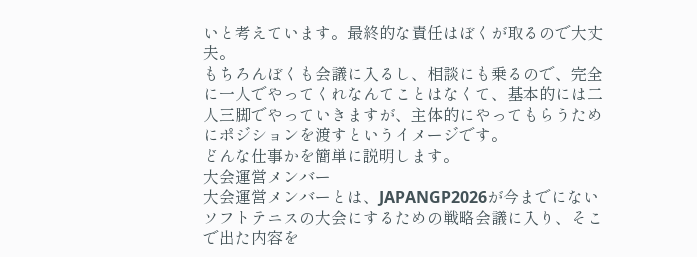いと考えています。最終的な責任はぼくが取るので大丈夫。
もちろんぼくも会議に入るし、相談にも乗るので、完全に一人でやってくれなんてことはなくて、基本的には二人三脚でやっていきますが、主体的にやってもらうためにポジションを渡すというイメージです。
どんな仕事かを簡単に説明します。
大会運営メンバー
大会運営メンバーとは、JAPANGP2026が今までにないソフトテニスの大会にするための戦略会議に入り、そこで出た内容を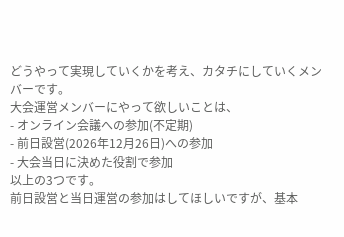どうやって実現していくかを考え、カタチにしていくメンバーです。
大会運営メンバーにやって欲しいことは、
- オンライン会議への参加(不定期)
- 前日設営(2026年12月26日)への参加
- 大会当日に決めた役割で参加
以上の3つです。
前日設営と当日運営の参加はしてほしいですが、基本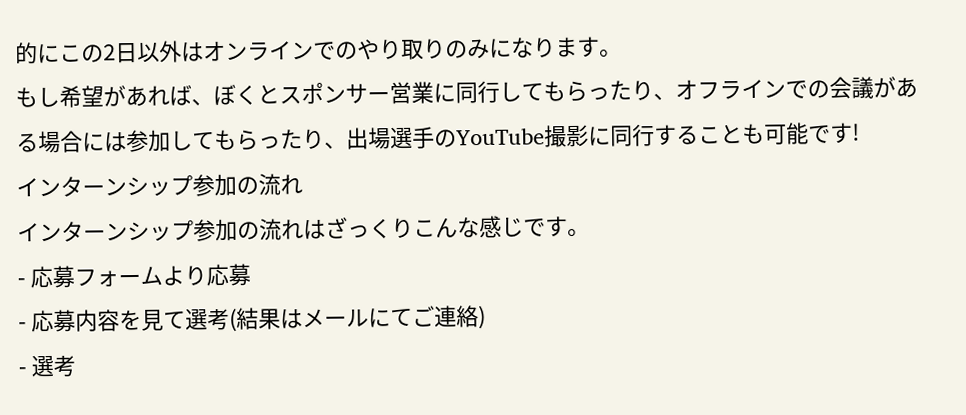的にこの2日以外はオンラインでのやり取りのみになります。
もし希望があれば、ぼくとスポンサー営業に同行してもらったり、オフラインでの会議がある場合には参加してもらったり、出場選手のYouTube撮影に同行することも可能です!
インターンシップ参加の流れ
インターンシップ参加の流れはざっくりこんな感じです。
- 応募フォームより応募
- 応募内容を見て選考(結果はメールにてご連絡)
- 選考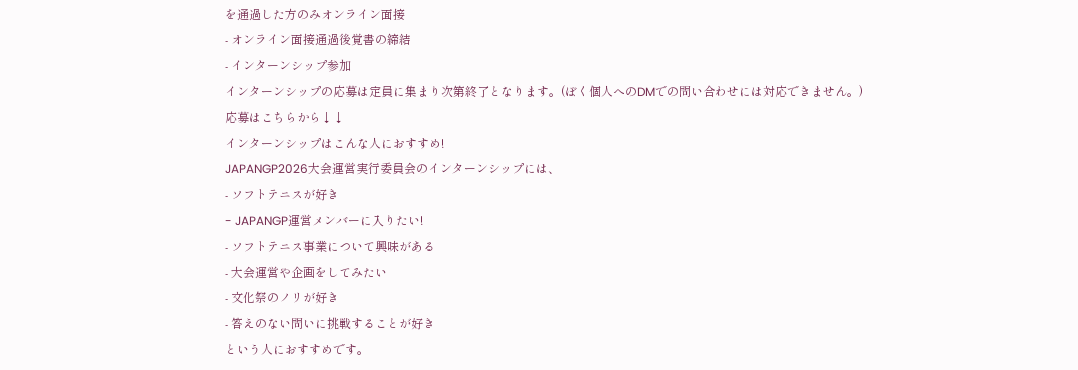を通過した方のみオンライン面接
- オンライン面接通過後覚書の締結
- インターンシップ参加
インターンシップの応募は定員に集まり次第終了となります。(ぼく個人へのDMでの問い合わせには対応できません。)
応募はこちらから↓↓
インターンシップはこんな人におすすめ!
JAPANGP2026大会運営実行委員会のインターンシップには、
- ソフトテニスが好き
- JAPANGP運営メンバーに入りたい!
- ソフトテニス事業について興味がある
- 大会運営や企画をしてみたい
- 文化祭のノリが好き
- 答えのない問いに挑戦することが好き
という人におすすめです。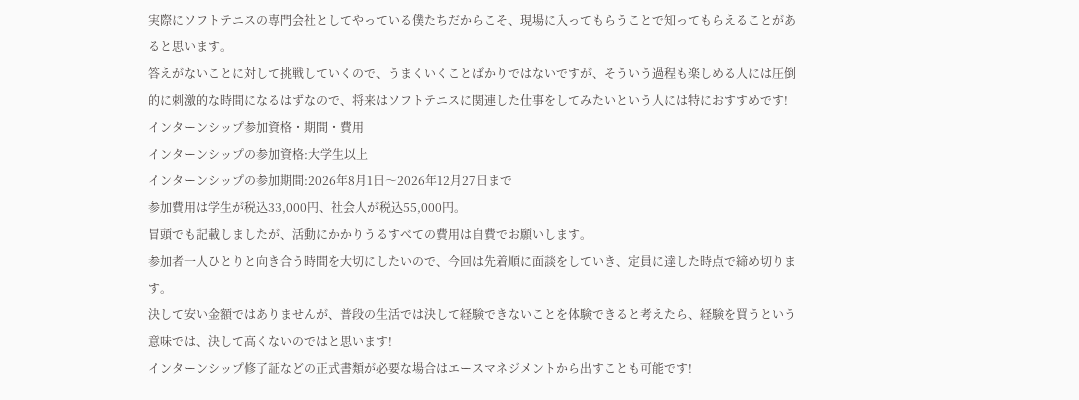実際にソフトテニスの専門会社としてやっている僕たちだからこそ、現場に入ってもらうことで知ってもらえることがあると思います。
答えがないことに対して挑戦していくので、うまくいくことばかりではないですが、そういう過程も楽しめる人には圧倒的に刺激的な時間になるはずなので、将来はソフトテニスに関連した仕事をしてみたいという人には特におすすめです!
インターンシップ参加資格・期間・費用
インターンシップの参加資格:大学生以上
インターンシップの参加期間:2026年8月1日〜2026年12月27日まで
参加費用は学生が税込33,000円、社会人が税込55,000円。
冒頭でも記載しましたが、活動にかかりうるすべての費用は自費でお願いします。
参加者一人ひとりと向き合う時間を大切にしたいので、今回は先着順に面談をしていき、定員に達した時点で締め切ります。
決して安い金額ではありませんが、普段の生活では決して経験できないことを体験できると考えたら、経験を買うという意味では、決して高くないのではと思います!
インターンシップ修了証などの正式書類が必要な場合はエースマネジメントから出すことも可能です!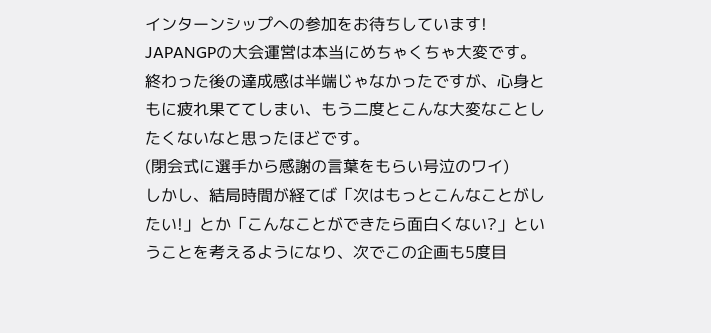インターンシップへの参加をお待ちしています!
JAPANGPの大会運営は本当にめちゃくちゃ大変です。
終わった後の達成感は半端じゃなかったですが、心身ともに疲れ果ててしまい、もう二度とこんな大変なことしたくないなと思ったほどです。
(閉会式に選手から感謝の言葉をもらい号泣のワイ)
しかし、結局時間が経てば「次はもっとこんなことがしたい!」とか「こんなことができたら面白くない?」ということを考えるようになり、次でこの企画も5度目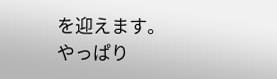を迎えます。
やっぱり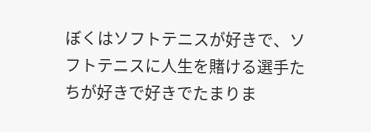ぼくはソフトテニスが好きで、ソフトテニスに人生を賭ける選手たちが好きで好きでたまりま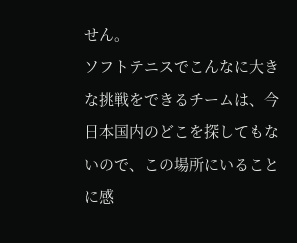せん。
ソフトテニスでこんなに大きな挑戦をできるチームは、今日本国内のどこを探してもないので、この場所にいることに感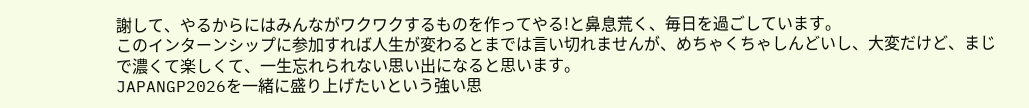謝して、やるからにはみんながワクワクするものを作ってやる!と鼻息荒く、毎日を過ごしています。
このインターンシップに参加すれば人生が変わるとまでは言い切れませんが、めちゃくちゃしんどいし、大変だけど、まじで濃くて楽しくて、一生忘れられない思い出になると思います。
JAPANGP2026を一緒に盛り上げたいという強い思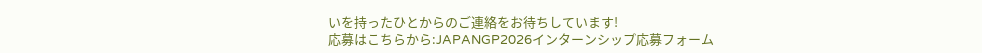いを持ったひとからのご連絡をお待ちしています!
応募はこちらから:JAPANGP2026インターンシップ応募フォーム